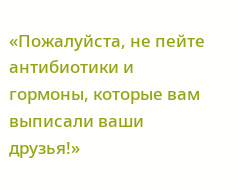«Пожалуйста, не пейте антибиотики и гормоны, которые вам выписали ваши друзья!»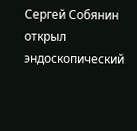Сергей Собянин открыл эндоскопический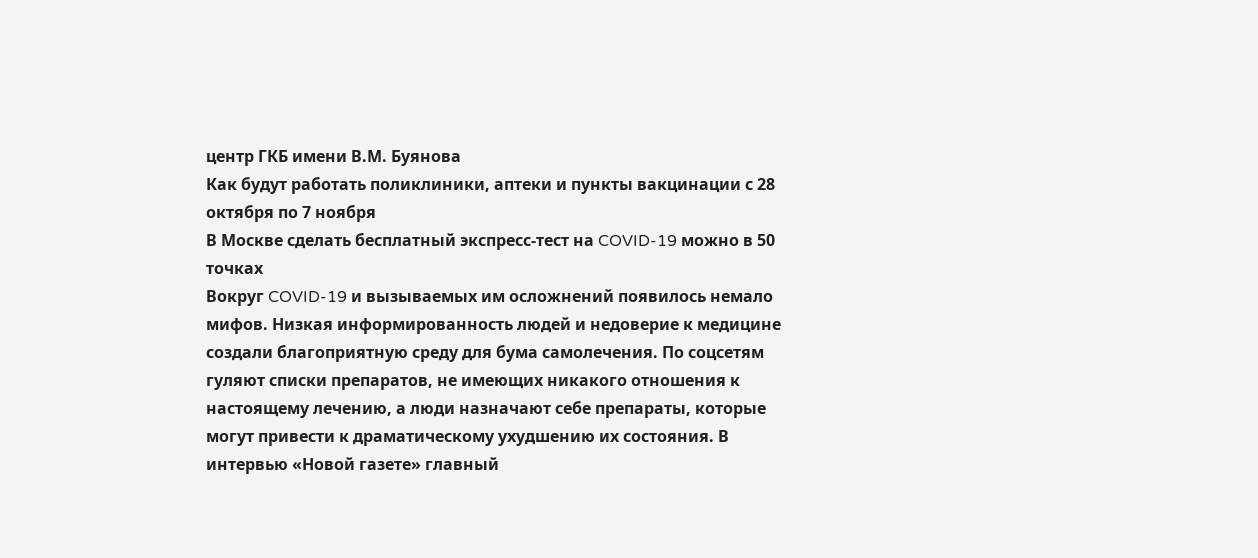центр ГКБ имени В.М. Буянова
Как будут работать поликлиники, аптеки и пункты вакцинации с 28 октября по 7 ноября
В Москве сделать бесплатный экспресс-тест на COVID-19 можно в 50 точках
Вокруг COVID-19 и вызываемых им осложнений появилось немало мифов. Низкая информированность людей и недоверие к медицине создали благоприятную среду для бума самолечения. По соцсетям гуляют списки препаратов, не имеющих никакого отношения к настоящему лечению, а люди назначают себе препараты, которые могут привести к драматическому ухудшению их состояния. В интервью «Новой газете» главный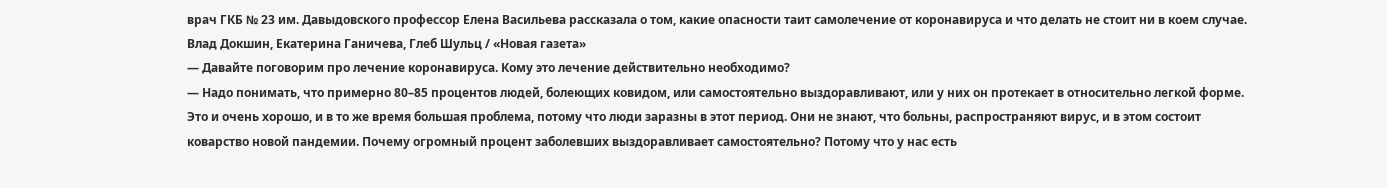врач ГКБ № 23 им. Давыдовского профессор Елена Васильева рассказала о том, какие опасности таит самолечение от коронавируса и что делать не стоит ни в коем случае.
Влад Докшин, Екатерина Ганичева, Глеб Шульц / «Новая газета»
— Давайте поговорим про лечение коронавируса. Кому это лечение действительно необходимо?
— Надо понимать, что примерно 80–85 процентов людей, болеющих ковидом, или самостоятельно выздоравливают, или у них он протекает в относительно легкой форме. Это и очень хорошо, и в то же время большая проблема, потому что люди заразны в этот период. Они не знают, что больны, распространяют вирус, и в этом состоит коварство новой пандемии. Почему огромный процент заболевших выздоравливает самостоятельно? Потому что у нас есть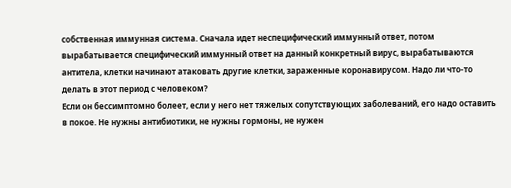собственная иммунная система. Сначала идет неспецифический иммунный ответ, потом вырабатывается специфический иммунный ответ на данный конкретный вирус, вырабатываются антитела, клетки начинают атаковать другие клетки, зараженные коронавирусом. Надо ли что-то делать в этот период с человеком?
Если он бессимптомно болеет, если у него нет тяжелых сопутствующих заболеваний, его надо оставить в покое. Не нужны антибиотики, не нужны гормоны, не нужен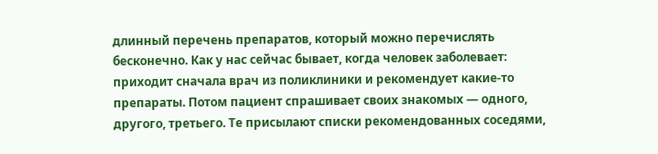длинный перечень препаратов, который можно перечислять бесконечно. Как у нас сейчас бывает, когда человек заболевает: приходит сначала врач из поликлиники и рекомендует какие-то препараты. Потом пациент спрашивает своих знакомых — одного, другого, третьего. Те присылают списки рекомендованных соседями,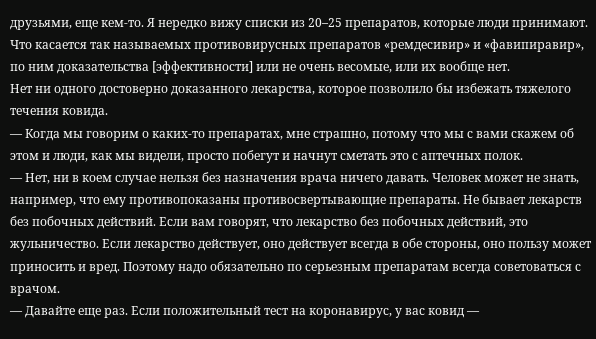друзьями, еще кем-то. Я нередко вижу списки из 20–25 препаратов, которые люди принимают.
Что касается так называемых противовирусных препаратов «ремдесивир» и «фавипиравир», по ним доказательства [эффективности] или не очень весомые, или их вообще нет.
Нет ни одного достоверно доказанного лекарства, которое позволило бы избежать тяжелого течения ковида.
— Когда мы говорим о каких-то препаратах, мне страшно, потому что мы с вами скажем об этом и люди, как мы видели, просто побегут и начнут сметать это с аптечных полок.
— Нет, ни в коем случае нельзя без назначения врача ничего давать. Человек может не знать, например, что ему противопоказаны противосвертывающие препараты. Не бывает лекарств без побочных действий. Если вам говорят, что лекарство без побочных действий, это жульничество. Если лекарство действует, оно действует всегда в обе стороны, оно пользу может приносить и вред. Поэтому надо обязательно по серьезным препаратам всегда советоваться с врачом.
— Давайте еще раз. Если положительный тест на коронавирус, у вас ковид —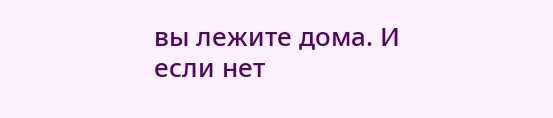вы лежите дома. И если нет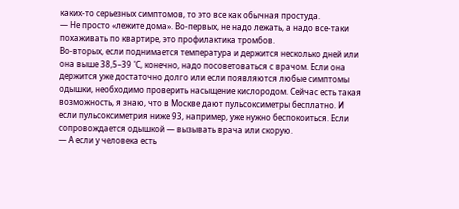каких-то серьезных симптомов, то это все как обычная простуда.
— Не просто «лежите дома». Во-первых, не надо лежать, а надо все-таки похаживать по квартире, это профилактика тромбов.
Во-вторых, если поднимается температура и держится несколько дней или она выше 38,5–39 ˚С, конечно, надо посоветоваться с врачом. Если она держится уже достаточно долго или если появляются любые симптомы одышки, необходимо проверить насыщение кислородом. Сейчас есть такая возможность, я знаю, что в Москве дают пульсоксиметры бесплатно. И если пульсоксиметрия ниже 93, например, уже нужно беспокоиться. Если сопровождается одышкой — вызывать врача или скорую.
— А если у человека есть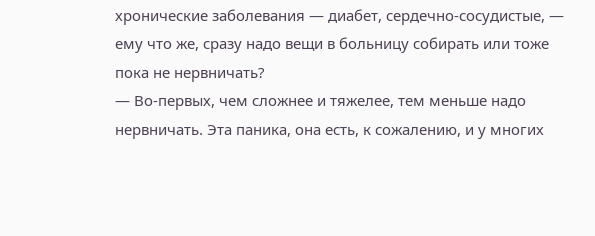хронические заболевания — диабет, сердечно-сосудистые, — ему что же, сразу надо вещи в больницу собирать или тоже пока не нервничать?
— Во-первых, чем сложнее и тяжелее, тем меньше надо нервничать. Эта паника, она есть, к сожалению, и у многих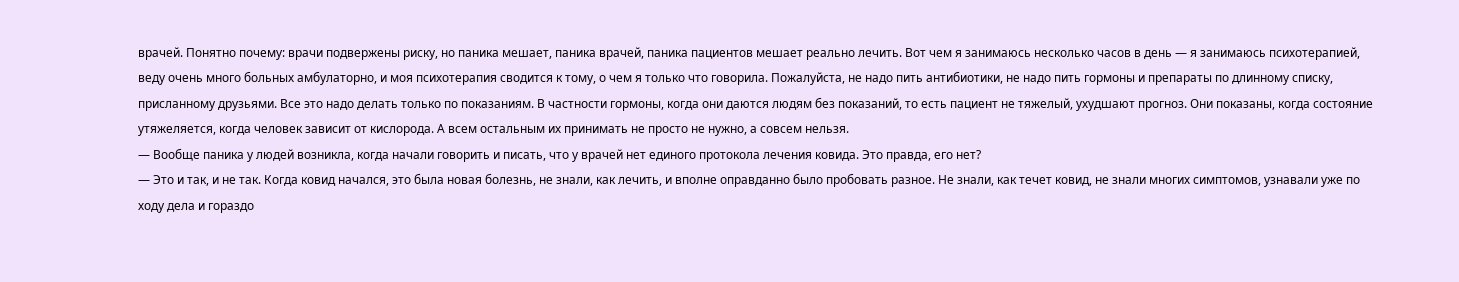врачей. Понятно почему: врачи подвержены риску, но паника мешает, паника врачей, паника пациентов мешает реально лечить. Вот чем я занимаюсь несколько часов в день — я занимаюсь психотерапией, веду очень много больных амбулаторно, и моя психотерапия сводится к тому, о чем я только что говорила. Пожалуйста, не надо пить антибиотики, не надо пить гормоны и препараты по длинному списку, присланному друзьями. Все это надо делать только по показаниям. В частности гормоны, когда они даются людям без показаний, то есть пациент не тяжелый, ухудшают прогноз. Они показаны, когда состояние утяжеляется, когда человек зависит от кислорода. А всем остальным их принимать не просто не нужно, а совсем нельзя.
— Вообще паника у людей возникла, когда начали говорить и писать, что у врачей нет единого протокола лечения ковида. Это правда, его нет?
— Это и так, и не так. Когда ковид начался, это была новая болезнь, не знали, как лечить, и вполне оправданно было пробовать разное. Не знали, как течет ковид, не знали многих симптомов, узнавали уже по ходу дела и гораздо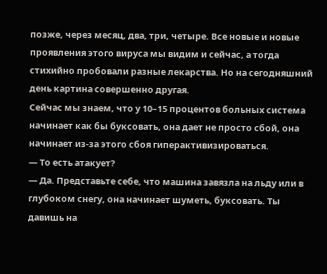позже, через месяц, два, три, четыре. Все новые и новые проявления этого вируса мы видим и сейчас, а тогда стихийно пробовали разные лекарства. Но на сегодняшний день картина совершенно другая.
Сейчас мы знаем, что у 10–15 процентов больных система начинает как бы буксовать, она дает не просто сбой, она начинает из-за этого сбоя гиперактивизироваться.
— То есть атакует?
— Да. Представьте себе, что машина завязла на льду или в глубоком снегу, она начинает шуметь, буксовать. Ты давишь на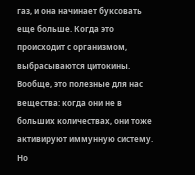газ, и она начинает буксовать еще больше. Когда это происходит с организмом, выбрасываются цитокины. Вообще, это полезные для нас вещества: когда они не в больших количествах, они тоже активируют иммунную систему. Но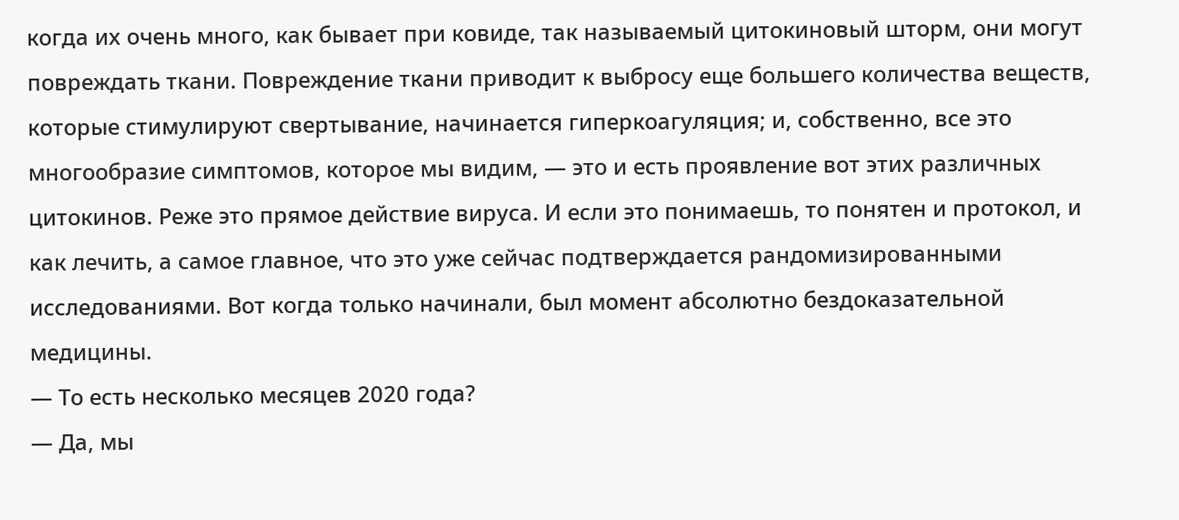когда их очень много, как бывает при ковиде, так называемый цитокиновый шторм, они могут повреждать ткани. Повреждение ткани приводит к выбросу еще большего количества веществ, которые стимулируют свертывание, начинается гиперкоагуляция; и, собственно, все это многообразие симптомов, которое мы видим, — это и есть проявление вот этих различных цитокинов. Реже это прямое действие вируса. И если это понимаешь, то понятен и протокол, и как лечить, а самое главное, что это уже сейчас подтверждается рандомизированными исследованиями. Вот когда только начинали, был момент абсолютно бездоказательной медицины.
— То есть несколько месяцев 2020 года?
— Да, мы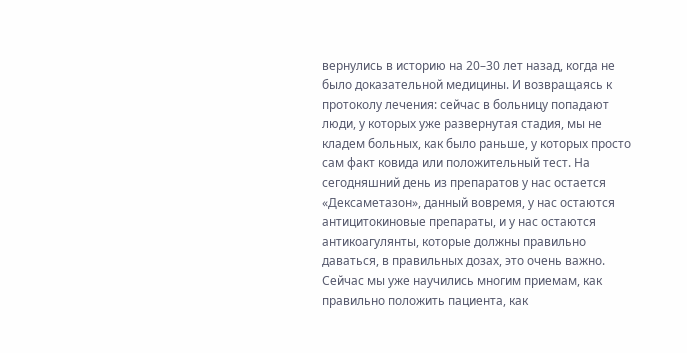вернулись в историю на 20–30 лет назад, когда не было доказательной медицины. И возвращаясь к протоколу лечения: сейчас в больницу попадают люди, у которых уже развернутая стадия, мы не кладем больных, как было раньше, у которых просто сам факт ковида или положительный тест. На сегодняшний день из препаратов у нас остается «Дексаметазон», данный вовремя, у нас остаются антицитокиновые препараты, и у нас остаются антикоагулянты, которые должны правильно даваться, в правильных дозах, это очень важно. Сейчас мы уже научились многим приемам, как правильно положить пациента, как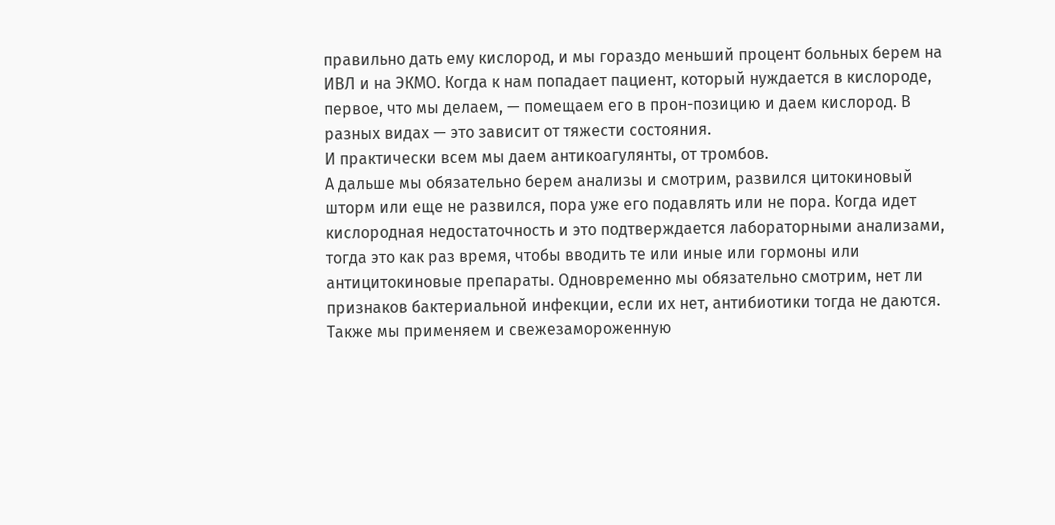правильно дать ему кислород, и мы гораздо меньший процент больных берем на ИВЛ и на ЭКМО. Когда к нам попадает пациент, который нуждается в кислороде, первое, что мы делаем, — помещаем его в прон-позицию и даем кислород. В разных видах — это зависит от тяжести состояния.
И практически всем мы даем антикоагулянты, от тромбов.
А дальше мы обязательно берем анализы и смотрим, развился цитокиновый шторм или еще не развился, пора уже его подавлять или не пора. Когда идет кислородная недостаточность и это подтверждается лабораторными анализами, тогда это как раз время, чтобы вводить те или иные или гормоны или антицитокиновые препараты. Одновременно мы обязательно смотрим, нет ли признаков бактериальной инфекции, если их нет, антибиотики тогда не даются. Также мы применяем и свежезамороженную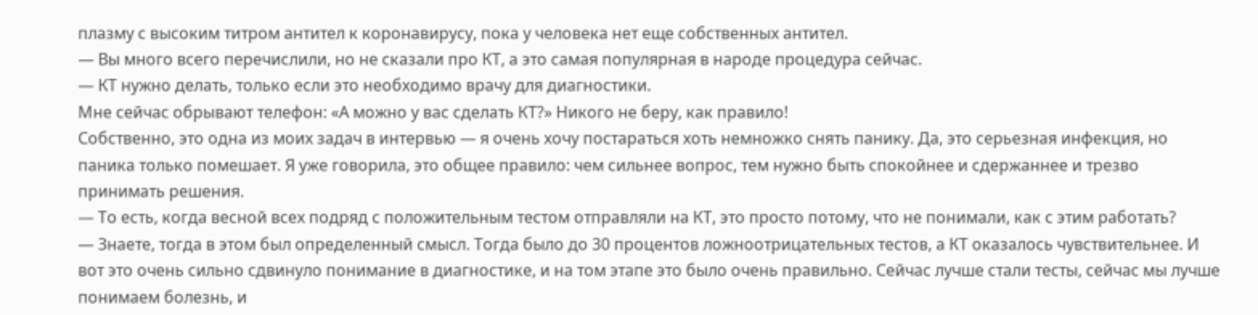плазму с высоким титром антител к коронавирусу, пока у человека нет еще собственных антител.
— Вы много всего перечислили, но не сказали про КТ, а это самая популярная в народе процедура сейчас.
— КТ нужно делать, только если это необходимо врачу для диагностики.
Мне сейчас обрывают телефон: «А можно у вас сделать КТ?» Никого не беру, как правило!
Собственно, это одна из моих задач в интервью — я очень хочу постараться хоть немножко снять панику. Да, это серьезная инфекция, но паника только помешает. Я уже говорила, это общее правило: чем сильнее вопрос, тем нужно быть спокойнее и сдержаннее и трезво принимать решения.
— То есть, когда весной всех подряд с положительным тестом отправляли на КТ, это просто потому, что не понимали, как с этим работать?
— Знаете, тогда в этом был определенный смысл. Тогда было до 30 процентов ложноотрицательных тестов, а КТ оказалось чувствительнее. И вот это очень сильно сдвинуло понимание в диагностике, и на том этапе это было очень правильно. Сейчас лучше стали тесты, сейчас мы лучше понимаем болезнь, и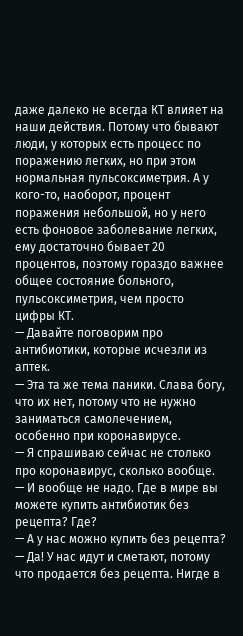даже далеко не всегда КТ влияет на наши действия. Потому что бывают люди, у которых есть процесс по поражению легких, но при этом нормальная пульсоксиметрия. А у кого-то, наоборот, процент поражения небольшой, но у него есть фоновое заболевание легких, ему достаточно бывает 20 процентов, поэтому гораздо важнее общее состояние больного, пульсоксиметрия, чем просто цифры КТ.
— Давайте поговорим про антибиотики, которые исчезли из аптек.
— Эта та же тема паники. Слава богу, что их нет, потому что не нужно заниматься самолечением, особенно при коронавирусе.
— Я спрашиваю сейчас не столько про коронавирус, сколько вообще.
— И вообще не надо. Где в мире вы можете купить антибиотик без рецепта? Где?
— А у нас можно купить без рецепта?
— Да! У нас идут и сметают, потому что продается без рецепта. Нигде в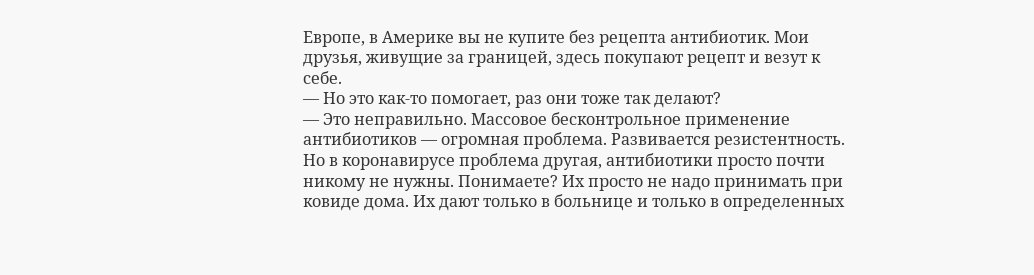Европе, в Америке вы не купите без рецепта антибиотик. Мои друзья, живущие за границей, здесь покупают рецепт и везут к себе.
— Но это как-то помогает, раз они тоже так делают?
— Это неправильно. Массовое бесконтрольное применение антибиотиков — огромная проблема. Развивается резистентность. Но в коронавирусе проблема другая, антибиотики просто почти никому не нужны. Понимаете? Их просто не надо принимать при ковиде дома. Их дают только в больнице и только в определенных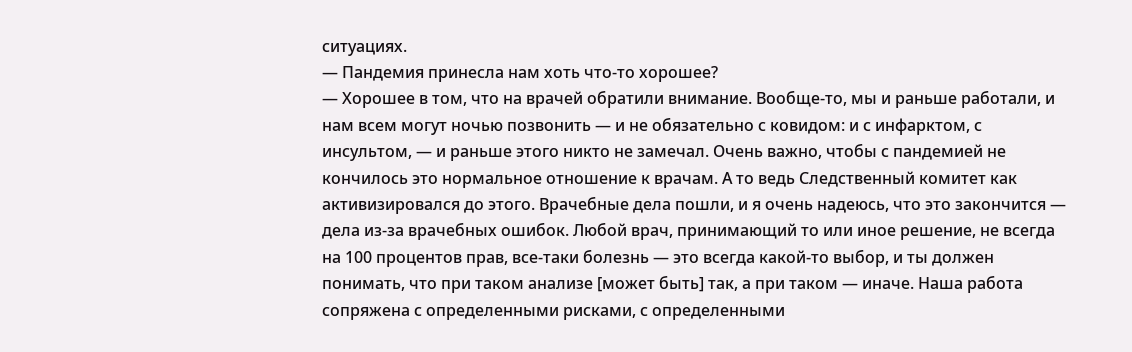ситуациях.
— Пандемия принесла нам хоть что-то хорошее?
— Хорошее в том, что на врачей обратили внимание. Вообще-то, мы и раньше работали, и нам всем могут ночью позвонить — и не обязательно с ковидом: и с инфарктом, с инсультом, — и раньше этого никто не замечал. Очень важно, чтобы с пандемией не кончилось это нормальное отношение к врачам. А то ведь Следственный комитет как активизировался до этого. Врачебные дела пошли, и я очень надеюсь, что это закончится — дела из-за врачебных ошибок. Любой врач, принимающий то или иное решение, не всегда на 100 процентов прав, все-таки болезнь — это всегда какой-то выбор, и ты должен понимать, что при таком анализе [может быть] так, а при таком — иначе. Наша работа сопряжена с определенными рисками, с определенными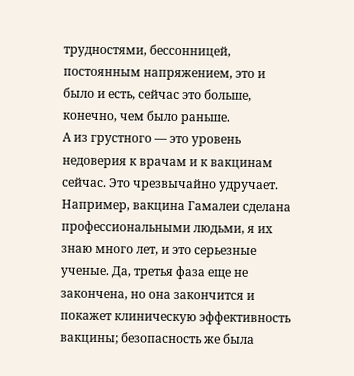трудностями, бессонницей, постоянным напряжением, это и было и есть, сейчас это больше, конечно, чем было раньше.
А из грустного — это уровень недоверия к врачам и к вакцинам сейчас. Это чрезвычайно удручает.
Например, вакцина Гамалеи сделана профессиональными людьми, я их знаю много лет, и это серьезные ученые. Да, третья фаза еще не закончена, но она закончится и покажет клиническую эффективность вакцины; безопасность же была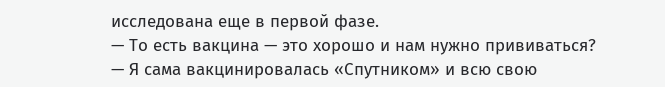исследована еще в первой фазе.
— То есть вакцина — это хорошо и нам нужно прививаться?
— Я сама вакцинировалась «Спутником» и всю свою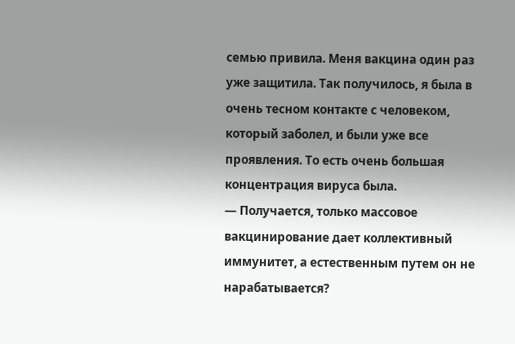семью привила. Меня вакцина один раз уже защитила. Так получилось, я была в очень тесном контакте с человеком, который заболел, и были уже все проявления. То есть очень большая концентрация вируса была.
— Получается, только массовое вакцинирование дает коллективный иммунитет, а естественным путем он не нарабатывается?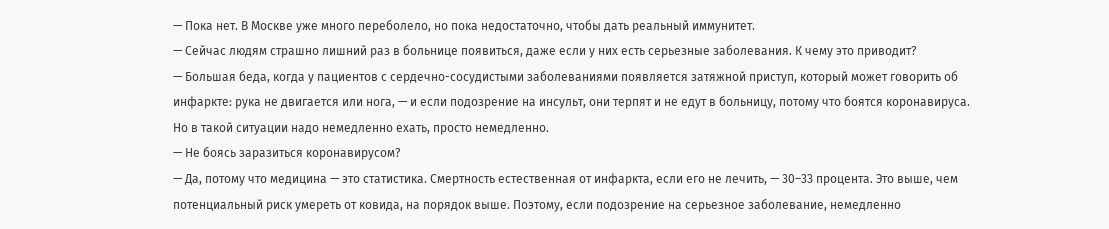— Пока нет. В Москве уже много переболело, но пока недостаточно, чтобы дать реальный иммунитет.
— Сейчас людям страшно лишний раз в больнице появиться, даже если у них есть серьезные заболевания. К чему это приводит?
— Большая беда, когда у пациентов с сердечно-сосудистыми заболеваниями появляется затяжной приступ, который может говорить об инфаркте: рука не двигается или нога, — и если подозрение на инсульт, они терпят и не едут в больницу, потому что боятся коронавируса. Но в такой ситуации надо немедленно ехать, просто немедленно.
— Не боясь заразиться коронавирусом?
— Да, потому что медицина — это статистика. Смертность естественная от инфаркта, если его не лечить, — 30–33 процента. Это выше, чем потенциальный риск умереть от ковида, на порядок выше. Поэтому, если подозрение на серьезное заболевание, немедленно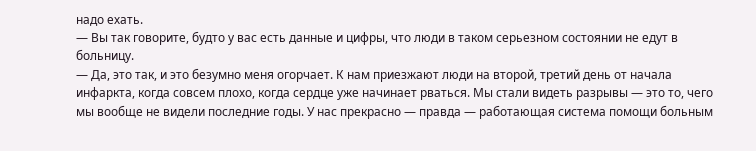надо ехать.
— Вы так говорите, будто у вас есть данные и цифры, что люди в таком серьезном состоянии не едут в больницу.
— Да, это так, и это безумно меня огорчает. К нам приезжают люди на второй, третий день от начала инфаркта, когда совсем плохо, когда сердце уже начинает рваться. Мы стали видеть разрывы — это то, чего мы вообще не видели последние годы. У нас прекрасно — правда — работающая система помощи больным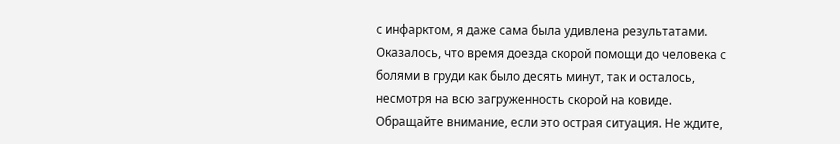с инфарктом, я даже сама была удивлена результатами. Оказалось, что время доезда скорой помощи до человека с болями в груди как было десять минут, так и осталось, несмотря на всю загруженность скорой на ковиде. Обращайте внимание, если это острая ситуация. Не ждите,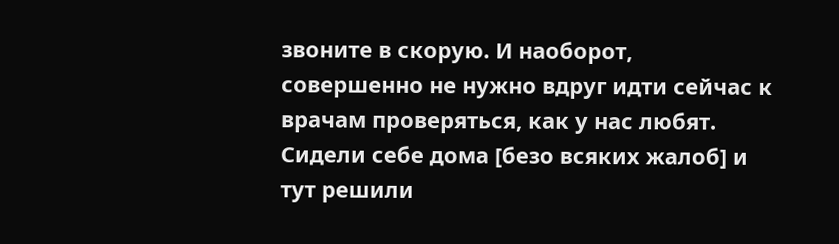звоните в скорую. И наоборот, совершенно не нужно вдруг идти сейчас к врачам проверяться, как у нас любят. Сидели себе дома [безо всяких жалоб] и тут решили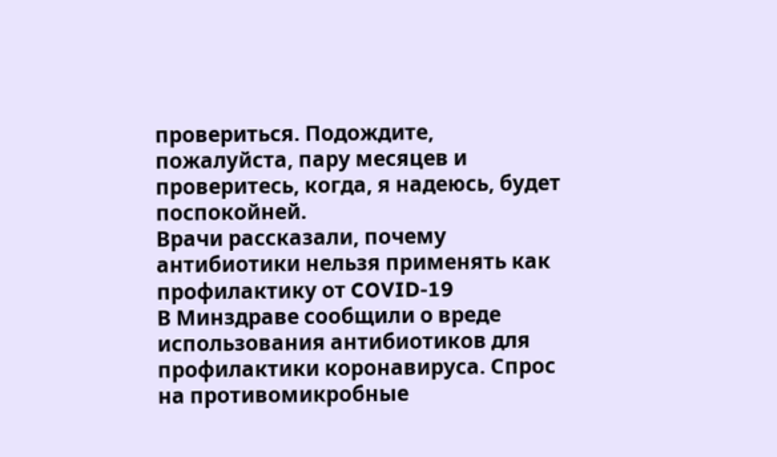провериться. Подождите, пожалуйста, пару месяцев и проверитесь, когда, я надеюсь, будет поспокойней.
Врачи рассказали, почему антибиотики нельзя применять как профилактику от COVID-19
В Минздраве сообщили о вреде использования антибиотиков для профилактики коронавируса. Спрос на противомикробные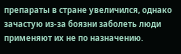препараты в стране увеличился, однако зачастую из-за боязни заболеть люди применяют их не по назначению.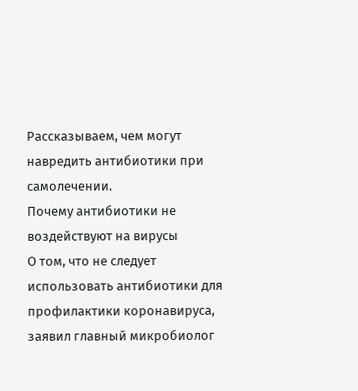Рассказываем, чем могут навредить антибиотики при самолечении.
Почему антибиотики не воздействуют на вирусы
О том, что не следует использовать антибиотики для профилактики коронавируса, заявил главный микробиолог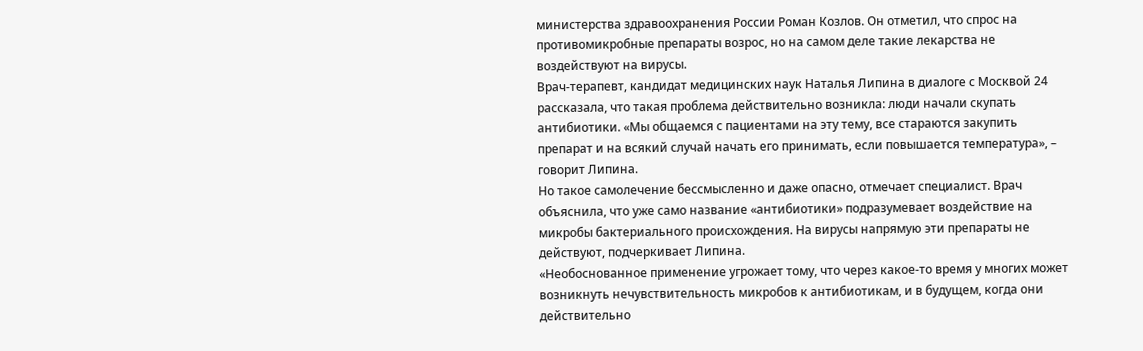министерства здравоохранения России Роман Козлов. Он отметил, что спрос на противомикробные препараты возрос, но на самом деле такие лекарства не воздействуют на вирусы.
Врач-терапевт, кандидат медицинских наук Наталья Липина в диалоге с Москвой 24 рассказала, что такая проблема действительно возникла: люди начали скупать антибиотики. «Мы общаемся с пациентами на эту тему, все стараются закупить препарат и на всякий случай начать его принимать, если повышается температура», – говорит Липина.
Но такое самолечение бессмысленно и даже опасно, отмечает специалист. Врач объяснила, что уже само название «антибиотики» подразумевает воздействие на микробы бактериального происхождения. На вирусы напрямую эти препараты не действуют, подчеркивает Липина.
«Необоснованное применение угрожает тому, что через какое-то время у многих может возникнуть нечувствительность микробов к антибиотикам, и в будущем, когда они действительно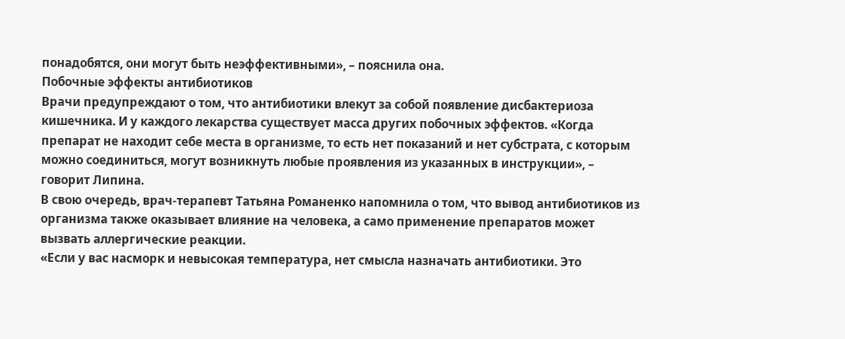понадобятся, они могут быть неэффективными», – пояснила она.
Побочные эффекты антибиотиков
Врачи предупреждают о том, что антибиотики влекут за собой появление дисбактериоза кишечника. И у каждого лекарства существует масса других побочных эффектов. «Когда препарат не находит себе места в организме, то есть нет показаний и нет субстрата, с которым можно соединиться, могут возникнуть любые проявления из указанных в инструкции», – говорит Липина.
В свою очередь, врач-терапевт Татьяна Романенко напомнила о том, что вывод антибиотиков из организма также оказывает влияние на человека, а само применение препаратов может вызвать аллергические реакции.
«Если у вас насморк и невысокая температура, нет смысла назначать антибиотики. Это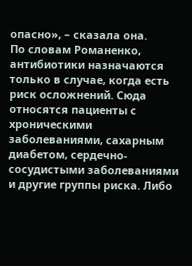опасно», – сказала она.
По словам Романенко, антибиотики назначаются только в случае, когда есть риск осложнений. Сюда относятся пациенты с хроническими заболеваниями, сахарным диабетом, сердечно-сосудистыми заболеваниями и другие группы риска. Либо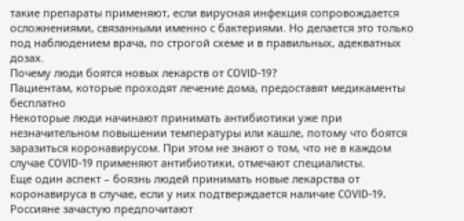такие препараты применяют, если вирусная инфекция сопровождается осложнениями, связанными именно с бактериями. Но делается это только под наблюдением врача, по строгой схеме и в правильных, адекватных дозах.
Почему люди боятся новых лекарств от COVID-19?
Пациентам, которые проходят лечение дома, предоставят медикаменты бесплатно
Некоторые люди начинают принимать антибиотики уже при незначительном повышении температуры или кашле, потому что боятся заразиться коронавирусом. При этом не знают о том, что не в каждом случае COVID-19 применяют антибиотики, отмечают специалисты.
Еще один аспект – боязнь людей принимать новые лекарства от коронавируса в случае, если у них подтверждается наличие COVID-19. Россияне зачастую предпочитают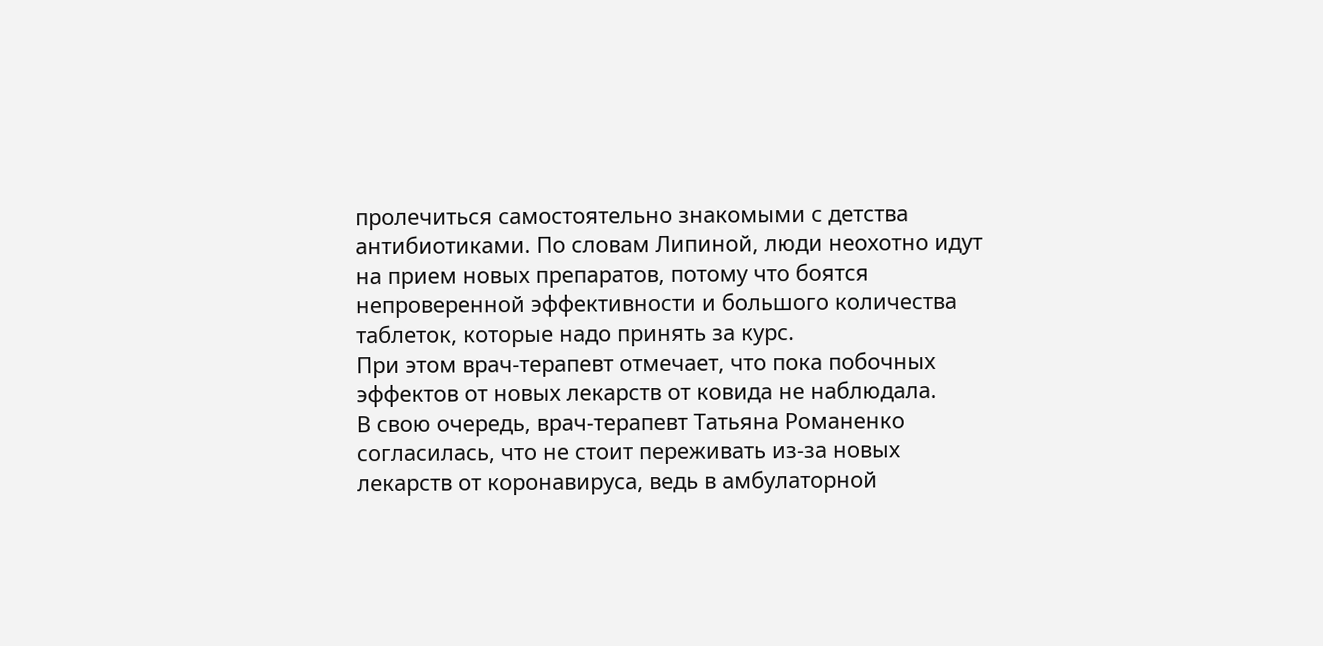пролечиться самостоятельно знакомыми с детства антибиотиками. По словам Липиной, люди неохотно идут на прием новых препаратов, потому что боятся непроверенной эффективности и большого количества таблеток, которые надо принять за курс.
При этом врач-терапевт отмечает, что пока побочных эффектов от новых лекарств от ковида не наблюдала.
В свою очередь, врач-терапевт Татьяна Романенко согласилась, что не стоит переживать из-за новых лекарств от коронавируса, ведь в амбулаторной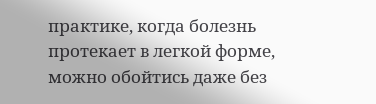практике, когда болезнь протекает в легкой форме, можно обойтись даже без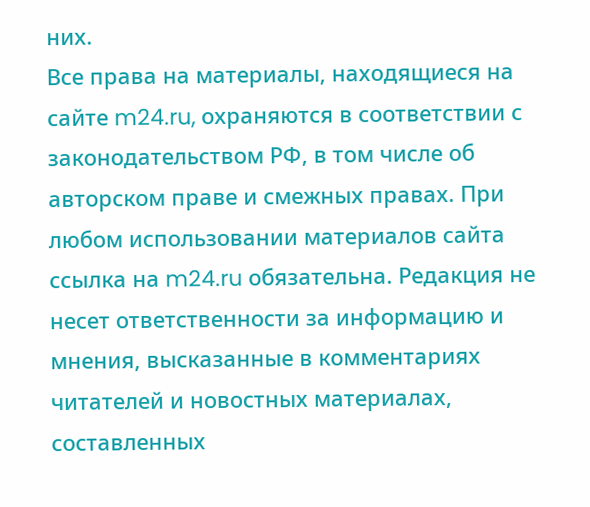них.
Все права на материалы, находящиеся на сайте m24.ru, охраняются в соответствии с законодательством РФ, в том числе об авторском праве и смежных правах. При любом использовании материалов сайта ссылка на m24.ru обязательна. Редакция не несет ответственности за информацию и мнения, высказанные в комментариях читателей и новостных материалах, составленных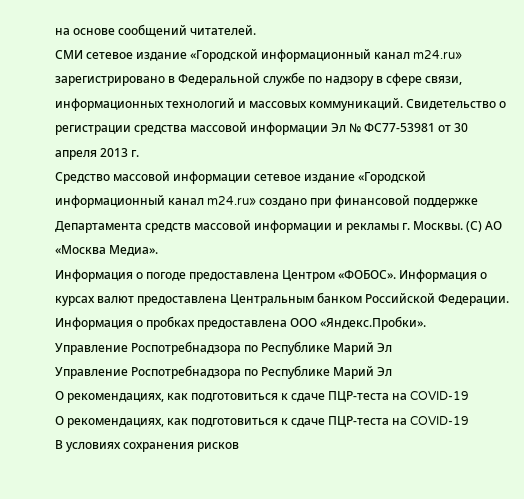на основе сообщений читателей.
СМИ сетевое издание «Городской информационный канал m24.ru» зарегистрировано в Федеральной службе по надзору в сфере связи, информационных технологий и массовых коммуникаций. Свидетельство о регистрации средства массовой информации Эл № ФС77-53981 от 30 апреля 2013 г.
Средство массовой информации сетевое издание «Городской информационный канал m24.ru» создано при финансовой поддержке Департамента средств массовой информации и рекламы г. Москвы. (С) АО «Москва Медиа».
Информация о погоде предоставлена Центром «ФОБОС». Информация о курсах валют предоставлена Центральным банком Российской Федерации. Информация о пробках предоставлена ООО «Яндекс.Пробки».
Управление Роспотребнадзора по Республике Марий Эл
Управление Роспотребнадзора по Республике Марий Эл
О рекомендациях, как подготовиться к сдаче ПЦР-теста на COVID-19
О рекомендациях, как подготовиться к сдаче ПЦР-теста на COVID-19
В условиях сохранения рисков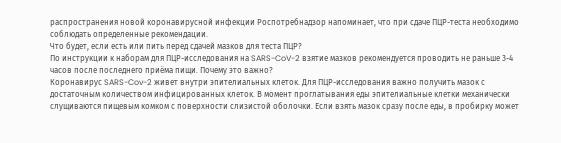распространения новой коронавирусной инфекции Роспотребнадзор напоминает, что при сдаче ПЦР-теста необходимо соблюдать определенные рекомендации.
Что будет, если есть или пить перед сдачей мазков для теста ПЦР?
По инструкции к наборам для ПЦР-исследования на SARS-CoV-2 взятие мазков рекомендуется проводить не раньше 3-4 часов после последнего приёма пищи. Почему это важно?
Коронавирус SARS-Cov-2 живет внутри эпителиальных клеток. Для ПЦР-исследования важно получить мазок с достаточным количеством инфицированных клеток. В момент проглатывания еды эпителиальные клетки механически слущиваются пищевым комком с поверхности слизистой оболочки. Если взять мазок сразу после еды, в пробирку может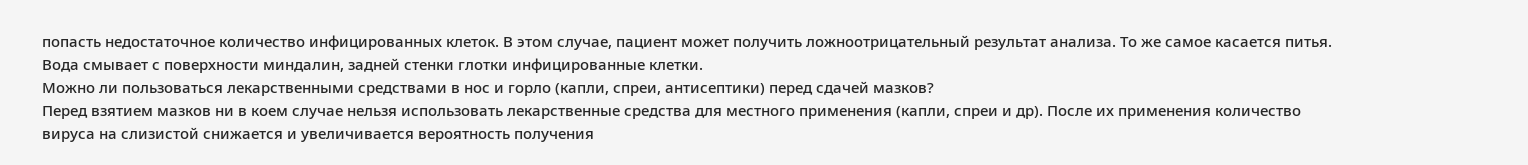попасть недостаточное количество инфицированных клеток. В этом случае, пациент может получить ложноотрицательный результат анализа. То же самое касается питья. Вода смывает с поверхности миндалин, задней стенки глотки инфицированные клетки.
Можно ли пользоваться лекарственными средствами в нос и горло (капли, спреи, антисептики) перед сдачей мазков?
Перед взятием мазков ни в коем случае нельзя использовать лекарственные средства для местного применения (капли, спреи и др). После их применения количество вируса на слизистой снижается и увеличивается вероятность получения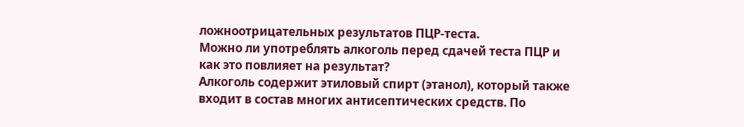ложноотрицательных результатов ПЦР-теста.
Можно ли употреблять алкоголь перед сдачей теста ПЦР и как это повлияет на результат?
Алкоголь содержит этиловый спирт (этанол), который также входит в состав многих антисептических средств. По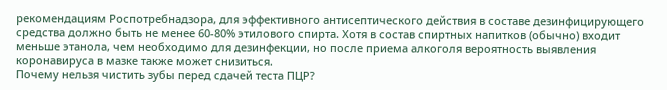рекомендациям Роспотребнадзора, для эффективного антисептического действия в составе дезинфицирующего средства должно быть не менее 60-80% этилового спирта. Хотя в состав спиртных напитков (обычно) входит меньше этанола, чем необходимо для дезинфекции, но после приема алкоголя вероятность выявления коронавируса в мазке также может снизиться.
Почему нельзя чистить зубы перед сдачей теста ПЦР?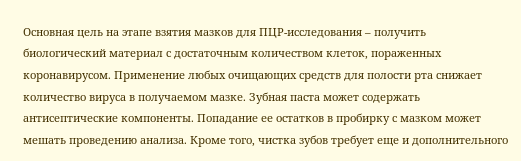Основная цель на этапе взятия мазков для ПЦР-исследования – получить биологический материал с достаточным количеством клеток, пораженных коронавирусом. Применение любых очищающих средств для полости рта снижает количество вируса в получаемом мазке. Зубная паста может содержать антисептические компоненты. Попадание ее остатков в пробирку с мазком может мешать проведению анализа. Кроме того, чистка зубов требует еще и дополнительного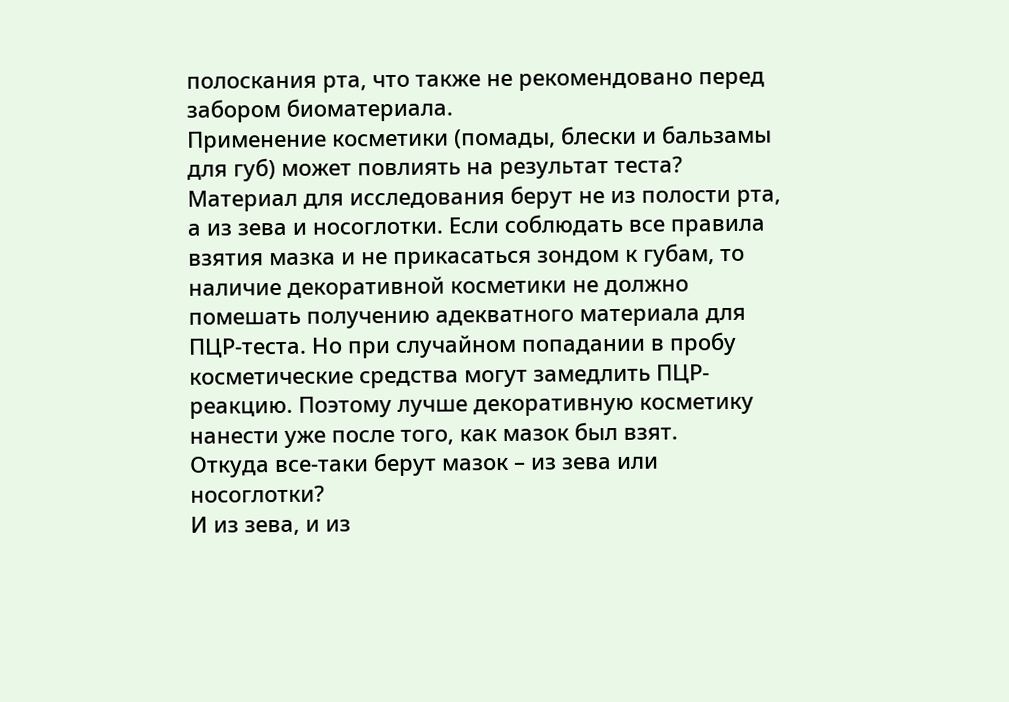полоскания рта, что также не рекомендовано перед забором биоматериала.
Применение косметики (помады, блески и бальзамы для губ) может повлиять на результат теста?
Материал для исследования берут не из полости рта, а из зева и носоглотки. Если соблюдать все правила взятия мазка и не прикасаться зондом к губам, то наличие декоративной косметики не должно помешать получению адекватного материала для ПЦР-теста. Но при случайном попадании в пробу косметические средства могут замедлить ПЦР-реакцию. Поэтому лучше декоративную косметику нанести уже после того, как мазок был взят.
Откуда все-таки берут мазок – из зева или носоглотки?
И из зева, и из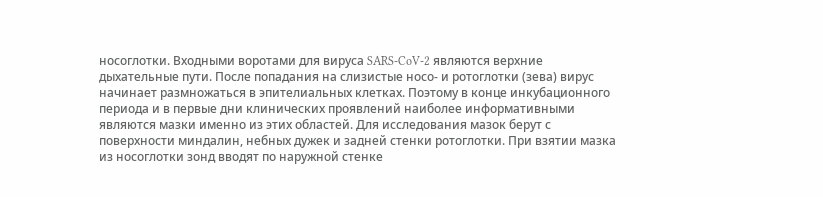носоглотки. Входными воротами для вируса SARS-CoV-2 являются верхние дыхательные пути. После попадания на слизистые носо- и ротоглотки (зева) вирус начинает размножаться в эпителиальных клетках. Поэтому в конце инкубационного периода и в первые дни клинических проявлений наиболее информативными являются мазки именно из этих областей. Для исследования мазок берут с поверхности миндалин, небных дужек и задней стенки ротоглотки. При взятии мазка из носоглотки зонд вводят по наружной стенке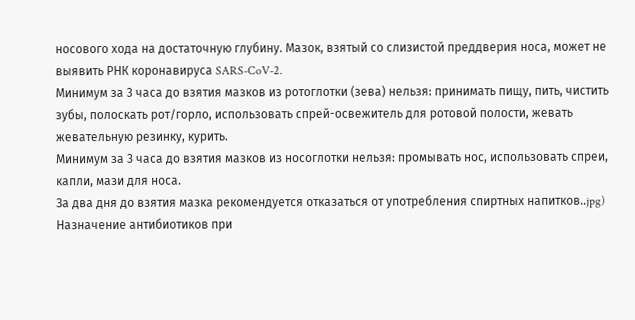носового хода на достаточную глубину. Мазок, взятый со слизистой преддверия носа, может не выявить РНК коронавируса SARS-CoV-2.
Минимум за 3 часа до взятия мазков из ротоглотки (зева) нельзя: принимать пищу, пить, чистить зубы, полоскать рот/горло, использовать спрей-освежитель для ротовой полости, жевать жевательную резинку, курить.
Минимум за 3 часа до взятия мазков из носоглотки нельзя: промывать нос, использовать спреи, капли, мази для носа.
За два дня до взятия мазка рекомендуется отказаться от употребления спиртных напитков..jpg)
Назначение антибиотиков при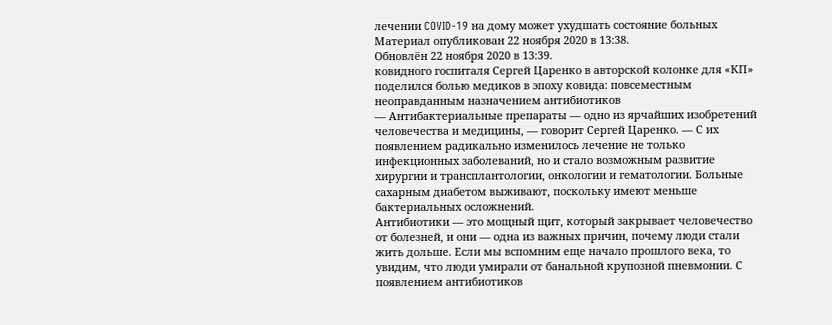лечении COVID-19 на дому может ухудшать состояние больных
Материал опубликован 22 ноября 2020 в 13:38.
Обновлён 22 ноября 2020 в 13:39.
ковидного госпиталя Сергей Царенко в авторской колонке для «КП» поделился болью медиков в эпоху ковида: повсеместным неоправданным назначением антибиотиков
— Антибактериальные препараты — одно из ярчайших изобретений человечества и медицины, — говорит Сергей Царенко. — С их появлением радикально изменилось лечение не только инфекционных заболеваний, но и стало возможным развитие хирургии и трансплантологии, онкологии и гематологии. Больные сахарным диабетом выживают, поскольку имеют меньше бактериальных осложнений.
Антибиотики — это мощный щит, который закрывает человечество от болезней, и они — одна из важных причин, почему люди стали жить дольше. Если мы вспомним еще начало прошлого века, то увидим, что люди умирали от банальной крупозной пневмонии. С появлением антибиотиков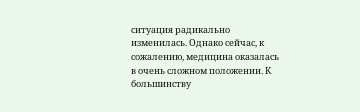ситуация радикально изменилась. Однако сейчас, к сожалению, медицина оказалась в очень сложном положении. К большинству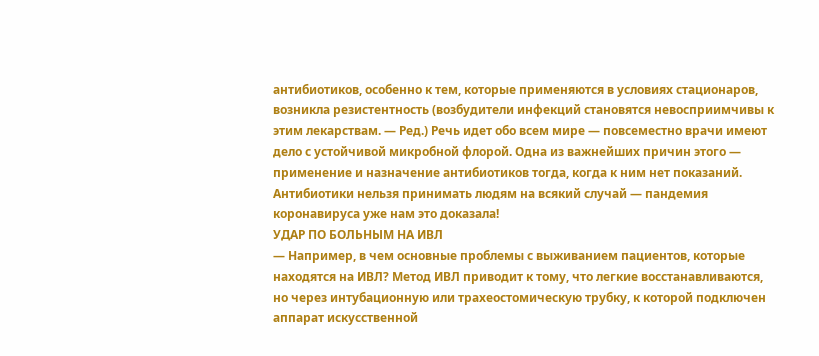антибиотиков, особенно к тем, которые применяются в условиях стационаров, возникла резистентность (возбудители инфекций становятся невосприимчивы к этим лекарствам. — Ред.) Речь идет обо всем мире — повсеместно врачи имеют дело с устойчивой микробной флорой. Одна из важнейших причин этого — применение и назначение антибиотиков тогда, когда к ним нет показаний. Антибиотики нельзя принимать людям на всякий случай — пандемия коронавируса уже нам это доказала!
УДАР ПО БОЛЬНЫМ НА ИВЛ
— Например, в чем основные проблемы с выживанием пациентов, которые находятся на ИВЛ? Метод ИВЛ приводит к тому, что легкие восстанавливаются, но через интубационную или трахеостомическую трубку, к которой подключен аппарат искусственной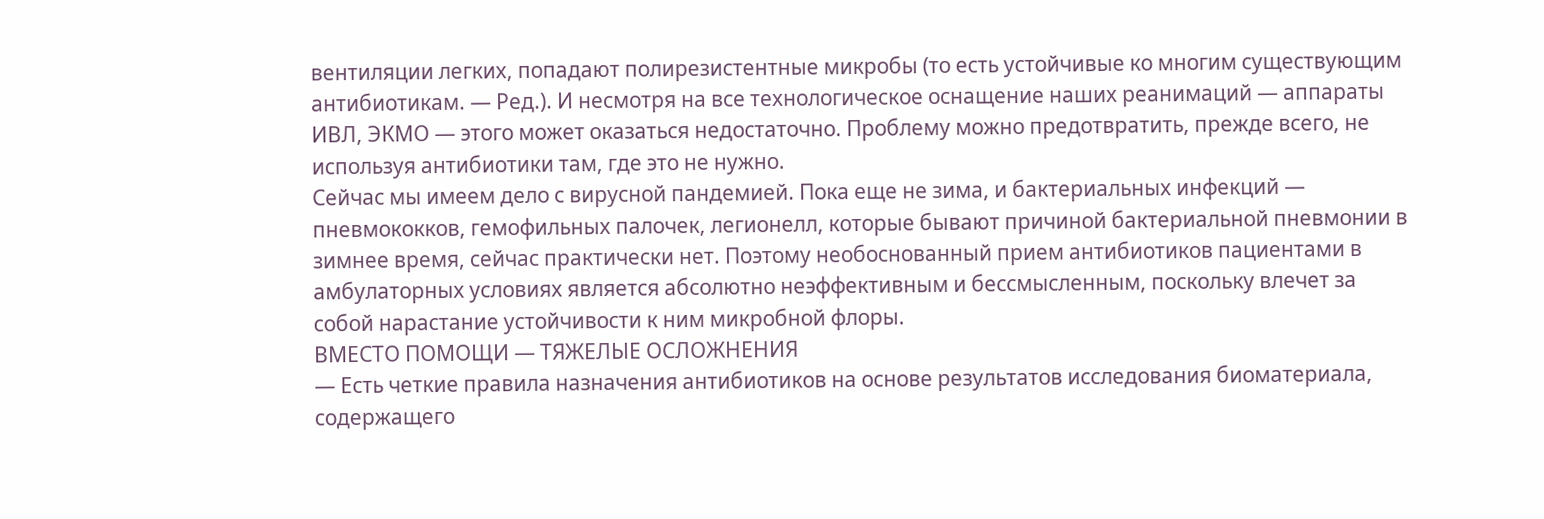вентиляции легких, попадают полирезистентные микробы (то есть устойчивые ко многим существующим антибиотикам. — Ред.). И несмотря на все технологическое оснащение наших реанимаций — аппараты ИВЛ, ЭКМО — этого может оказаться недостаточно. Проблему можно предотвратить, прежде всего, не используя антибиотики там, где это не нужно.
Сейчас мы имеем дело с вирусной пандемией. Пока еще не зима, и бактериальных инфекций — пневмококков, гемофильных палочек, легионелл, которые бывают причиной бактериальной пневмонии в зимнее время, сейчас практически нет. Поэтому необоснованный прием антибиотиков пациентами в амбулаторных условиях является абсолютно неэффективным и бессмысленным, поскольку влечет за собой нарастание устойчивости к ним микробной флоры.
ВМЕСТО ПОМОЩИ — ТЯЖЕЛЫЕ ОСЛОЖНЕНИЯ
— Есть четкие правила назначения антибиотиков на основе результатов исследования биоматериала, содержащего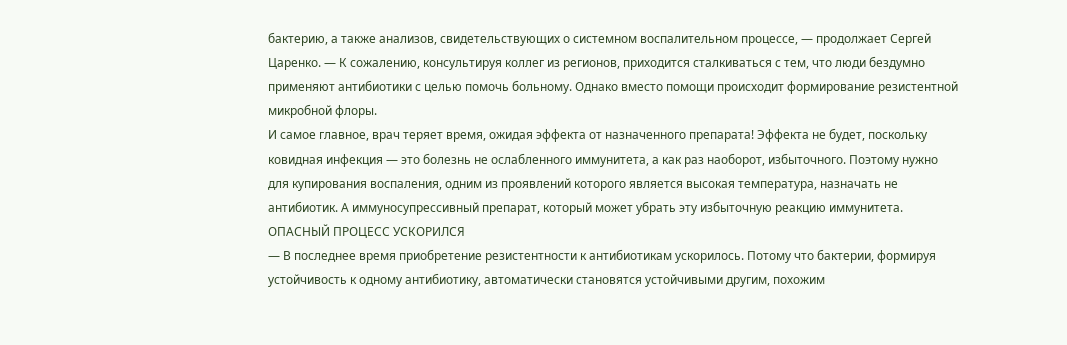бактерию, а также анализов, свидетельствующих о системном воспалительном процессе, — продолжает Сергей Царенко. — К сожалению, консультируя коллег из регионов, приходится сталкиваться с тем, что люди бездумно применяют антибиотики с целью помочь больному. Однако вместо помощи происходит формирование резистентной микробной флоры.
И самое главное, врач теряет время, ожидая эффекта от назначенного препарата! Эффекта не будет, поскольку ковидная инфекция — это болезнь не ослабленного иммунитета, а как раз наоборот, избыточного. Поэтому нужно для купирования воспаления, одним из проявлений которого является высокая температура, назначать не антибиотик. А иммуносупрессивный препарат, который может убрать эту избыточную реакцию иммунитета.
ОПАСНЫЙ ПРОЦЕСС УСКОРИЛСЯ
— В последнее время приобретение резистентности к антибиотикам ускорилось. Потому что бактерии, формируя устойчивость к одному антибиотику, автоматически становятся устойчивыми другим, похожим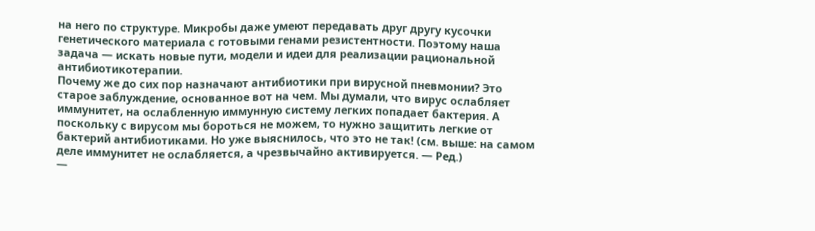на него по структуре. Микробы даже умеют передавать друг другу кусочки генетического материала с готовыми генами резистентности. Поэтому наша задача — искать новые пути, модели и идеи для реализации рациональной антибиотикотерапии.
Почему же до сих пор назначают антибиотики при вирусной пневмонии? Это старое заблуждение, основанное вот на чем. Мы думали, что вирус ослабляет иммунитет, на ослабленную иммунную систему легких попадает бактерия. А поскольку с вирусом мы бороться не можем, то нужно защитить легкие от бактерий антибиотиками. Но уже выяснилось, что это не так! (см. выше: на самом деле иммунитет не ослабляется, а чрезвычайно активируется. — Ред.)
—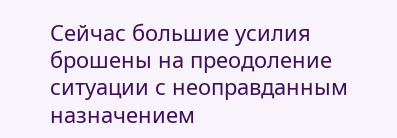Сейчас большие усилия брошены на преодоление ситуации с неоправданным назначением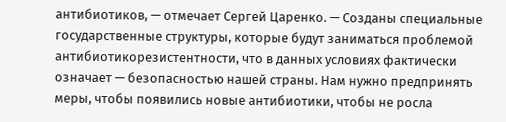антибиотиков, — отмечает Сергей Царенко. — Созданы специальные государственные структуры, которые будут заниматься проблемой антибиотикорезистентности, что в данных условиях фактически означает — безопасностью нашей страны. Нам нужно предпринять меры, чтобы появились новые антибиотики, чтобы не росла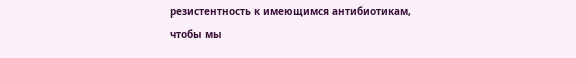резистентность к имеющимся антибиотикам, чтобы мы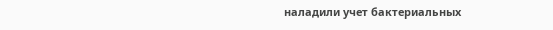наладили учет бактериальных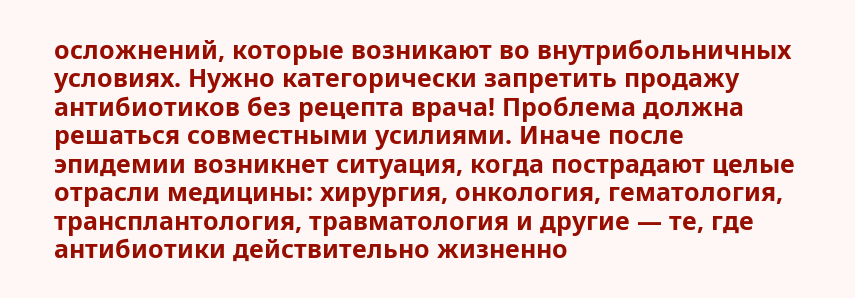осложнений, которые возникают во внутрибольничных условиях. Нужно категорически запретить продажу антибиотиков без рецепта врача! Проблема должна решаться совместными усилиями. Иначе после эпидемии возникнет ситуация, когда пострадают целые отрасли медицины: хирургия, онкология, гематология, трансплантология, травматология и другие — те, где антибиотики действительно жизненно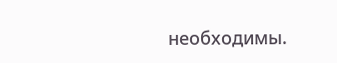необходимы.